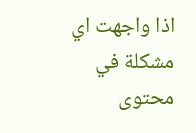اذا واجهت اي مشكلة في محتوى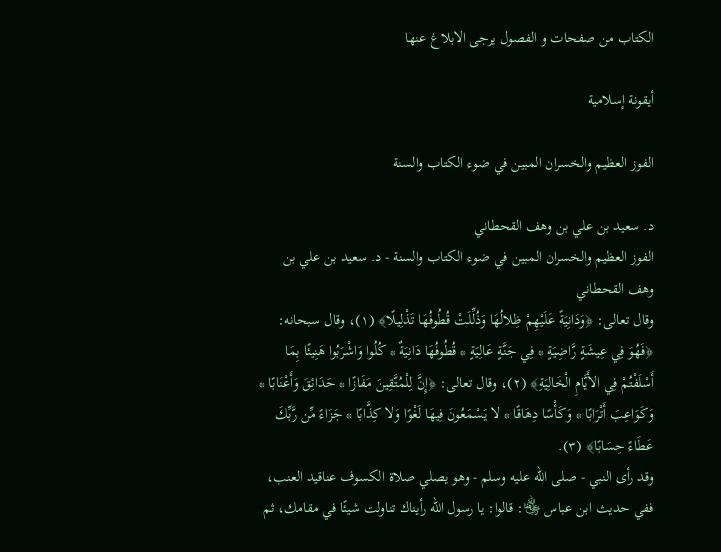الكتاب من صفحات و الفصول يرجى الابلاغ عنها

أيقونة إسلامية

الفوز العظيم والخسران المبين في ضوء الكتاب والسنة

د. سعيد بن علي بن وهف القحطاني
الفوز العظيم والخسران المبين في ضوء الكتاب والسنة - د. سعيد بن علي بن وهف القحطاني
وقال تعالى: ﴿وَدَانِيَةً عَلَيْهِمْ ظِلالُهَا وَذُلِّلَتْ قُطُوفُهَا تَذْلِيلًا﴾ (١)، وقال سبحانه: ﴿فَهُوَ فِي عِيشَةٍ رَّاضِيَةٍ * فِي جَنَّةٍ عَالِيَةٍ * قُطُوفُهَا دَانِيَةٌ * كُلُوا وَاشْرَبُوا هَنِيئًا بِمَا أَسْلَفْتُمْ فِي الأَيَّامِ الْخَالِيَةِ﴾ (٢)، وقال تعالى: ﴿إِنَّ لِلْمُتَّقِينَ مَفَازًا * حَدَائِقَ وَأَعْنَابًا * وَكَوَاعِبَ أَتْرَابًا * وَكَأْسًا دِهَاقًا * لا يَسْمَعُونَ فِيهَا لَغْوًا وَلا كِذَّابًا * جَزَاءً مِّن رَّبِّكَ عَطَاءً حِسَابًا﴾ (٣).
وقد رأى النبي - صلى الله عليه وسلم - وهو يصلي صلاة الكسوف عناقيد العنب، ففي حديث ابن عباس ﵄: قالوا: يا رسول الله رأيناك تناولت شيئًا في مقامك، ثم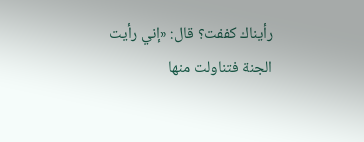رأيناك كففت؟ قال: «إني رأيت الجنة فتناولت منها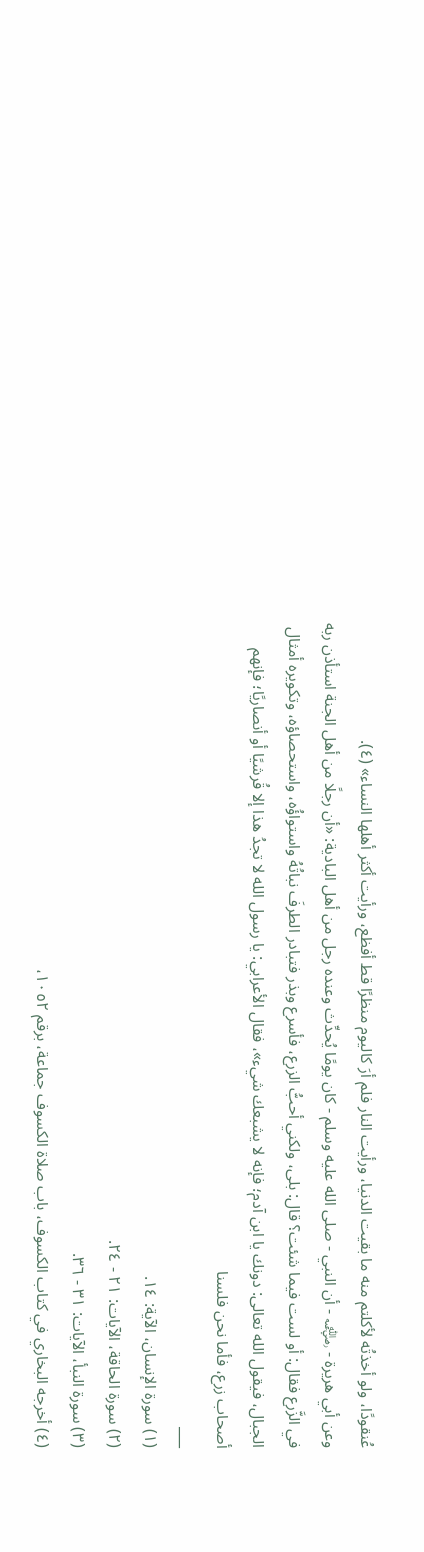عُنقودًا، ولو أخذتُه لأكلتم منه ما بقيت الدنيا، ورأيت النار فلم أرَ كاليوم منظرًا قط أفظع، ورأيت أكثر أهلها النساء» (٤).
وعن أبي هريرة - ﵁ - أن النبي - صلى الله عليه وسلم - كان يومًا يُحدِّث وعنده رجل من أهل البادية: «أن رجلًا من أهل الجنة استأذن ربه في الزَّرع فقال: أو لست فيما شئت؟ قال: بلى، ولكني أحبُّ الزرع، فأسرع وبذر فتبادر الطرفَ نباتُهُ واستواؤُه، واستحصاؤه، وتكويره أمثال الجبال، فيقول الله تعالى: دونك يا ابن آدم؛ فإنه لا يشبعك شيء»، فقال الأعرابي: يا رسول الله لا تجدُ هذا إلا قُرشيًا أو أنصاريًا؛ فإنهم أصحاب زرع، فأما نحن فلسنا
___
(١) سورة الإنسان، الآية: ١٤.
(٢) سورة الحاقة، الآيات: ٢١ - ٢٤.
(٣) سورة النبأ، الآيات: ٣١ - ٣٦.
(٤) أخرجه البخاري في كتاب الكسوف، باب صلاة الكسوف جماعة، برقم ١٠٥٢،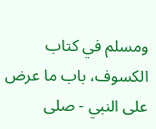ومسلم في كتاب الكسوف، باب ما عرض على النبي - صلى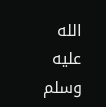الله عليه وسلم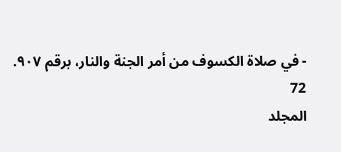- في صلاة الكسوف من أمر الجنة والنار، برقم ٩٠٧.
72
المجلد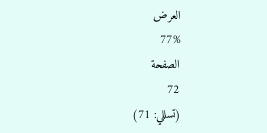العرض
77%
الصفحة
72
(تسللي: 71)